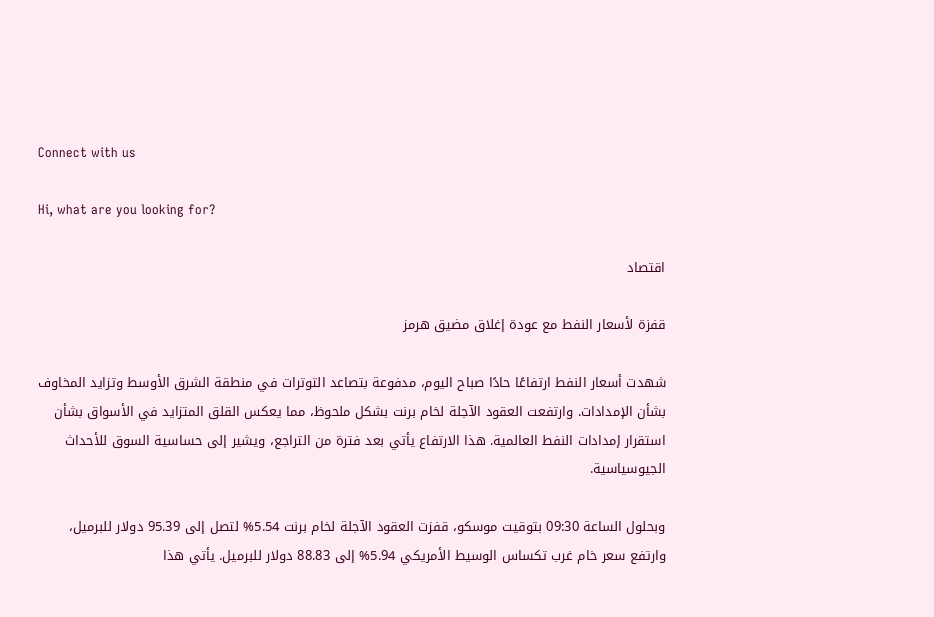Connect with us

Hi, what are you looking for?

اقتصاد

قفزة لأسعار النفط مع عودة إغلاق مضيق هرمز

شهدت أسعار النفط ارتفاعًا حادًا صباح اليوم، مدفوعة بتصاعد التوترات في منطقة الشرق الأوسط وتزايد المخاوف بشأن الإمدادات. وارتفعت العقود الآجلة لخام برنت بشكل ملحوظ، مما يعكس القلق المتزايد في الأسواق بشأن استقرار إمدادات النفط العالمية. هذا الارتفاع يأتي بعد فترة من التراجع، ويشير إلى حساسية السوق للأحداث الجيوسياسية.

وبحلول الساعة 09:30 بتوقيت موسكو، قفزت العقود الآجلة لخام برنت 5.54% لتصل إلى 95.39 دولار للبرميل، وارتفع سعر خام غرب تكساس الوسيط الأمريكي 5.94% إلى 88.83 دولار للبرميل. يأتي هذا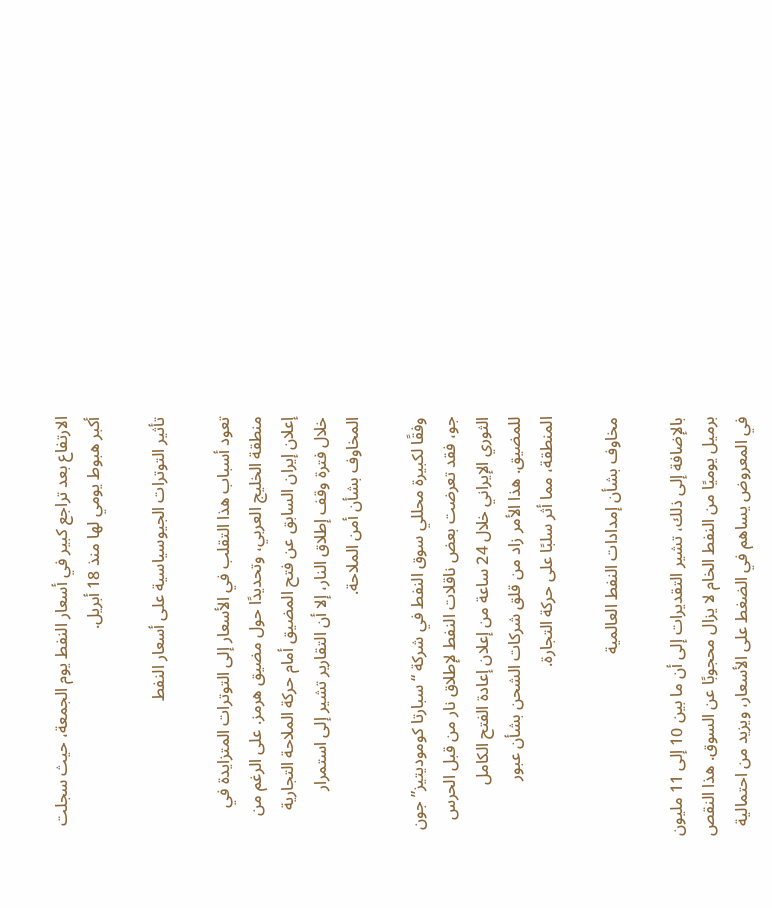الارتفاع بعد تراجع كبير في أسعار النفط يوم الجمعة، حيث سجلت أكبر هبوط يومي لها منذ 18 أبريل.

تأثير التوترات الجيوسياسية على أسعار النفط

تعود أسباب هذا التقلب في الأسعار إلى التوترات المتزايدة في منطقة الخليج العربي، وتحديدًا حول مضيق هرمز. على الرغم من إعلان إيران السابق عن فتح المضيق أمام حركة الملاحة التجارية خلال فترة وقف إطلاق النار، إلا أن التقارير تشير إلى استمرار المخاوف بشأن أمن الملاحة.

وفقًا لكبيرة محللي سوق النفط في شركة “سبارتا كوموديتيز” جون جو، فقد تعرضت بعض ناقلات النفط لإطلاق نار من قبل الحرس الثوري الإيراني خلال 24 ساعة من إعلان إعادة الفتح الكامل للمضيق. هذا الأمر زاد من قلق شركات الشحن بشأن عبور المنطقة، مما أثر سلبًا على حركة التجارة.

مخاوف بشأن إمدادات النفط العالمية

بالإضافة إلى ذلك، تشير التقديرات إلى أن ما بين 10 إلى 11 مليون برميل يوميًا من النفط الخام لا يزال محجوبًا عن السوق. هذا النقص في المعروض يساهم في الضغط على الأسعار، ويزيد من احتمالية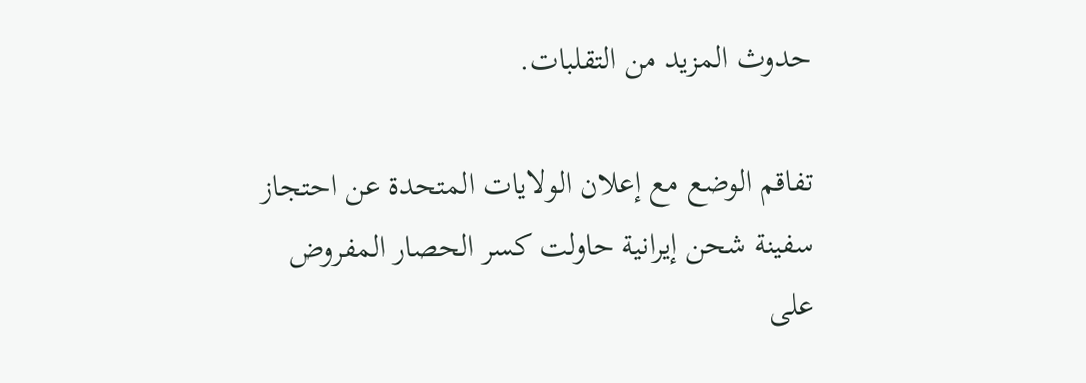حدوث المزيد من التقلبات.

تفاقم الوضع مع إعلان الولايات المتحدة عن احتجاز سفينة شحن إيرانية حاولت كسر الحصار المفروض على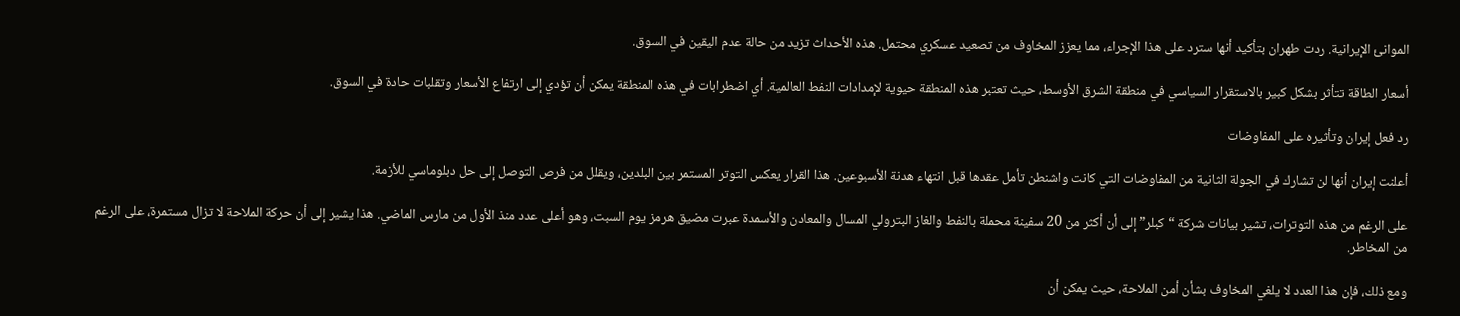الموانئ الإيرانية. ردت طهران بتأكيد أنها سترد على هذا الإجراء، مما يعزز المخاوف من تصعيد عسكري محتمل. هذه الأحداث تزيد من حالة عدم اليقين في السوق.

أسعار الطاقة تتأثر بشكل كبير بالاستقرار السياسي في منطقة الشرق الأوسط، حيث تعتبر هذه المنطقة حيوية لإمدادات النفط العالمية. أي اضطرابات في هذه المنطقة يمكن أن تؤدي إلى ارتفاع الأسعار وتقلبات حادة في السوق.

رد فعل إيران وتأثيره على المفاوضات

أعلنت إيران أنها لن تشارك في الجولة الثانية من المفاوضات التي كانت واشنطن تأمل عقدها قبل انتهاء هدنة الأسبوعين. هذا القرار يعكس التوتر المستمر بين البلدين، ويقلل من فرص التوصل إلى حل دبلوماسي للأزمة.

على الرغم من هذه التوترات، تشير بيانات شركة “كبلر” إلى أن أكثر من 20 سفينة محملة بالنفط والغاز البترولي المسال والمعادن والأسمدة عبرت مضيق هرمز يوم السبت، وهو أعلى عدد منذ الأول من مارس الماضي. هذا يشير إلى أن حركة الملاحة لا تزال مستمرة، على الرغم من المخاطر.

ومع ذلك، فإن هذا العدد لا يلغي المخاوف بشأن أمن الملاحة، حيث يمكن أن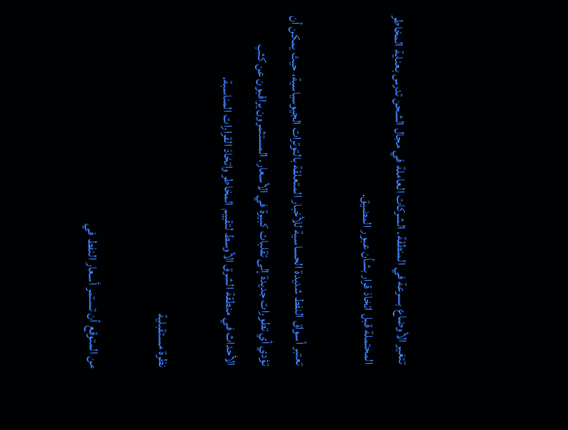تتغير الأوضاع بسرعة في المنطقة. الشركات العاملة في مجال الشحن تدرس بعناية المخاطر المحتملة قبل اتخاذ قرار بشأن عبور المضيق.

تعتبر أسواق النفط شديدة الحساسية للأخبار المتعلقة بالتوترات الجيوسياسية، حيث يمكن أن تؤدي أي تطورات جديدة إلى تقلبات كبيرة في الأسعار. المستثمرون يراقبون عن كثب الأحداث في منطقة الشرق الأوسط لتقييم المخاطر واتخاذ القرارات المناسبة.

نظرة مستقبلية

من المتوقع أن تستمر أسعار النفط في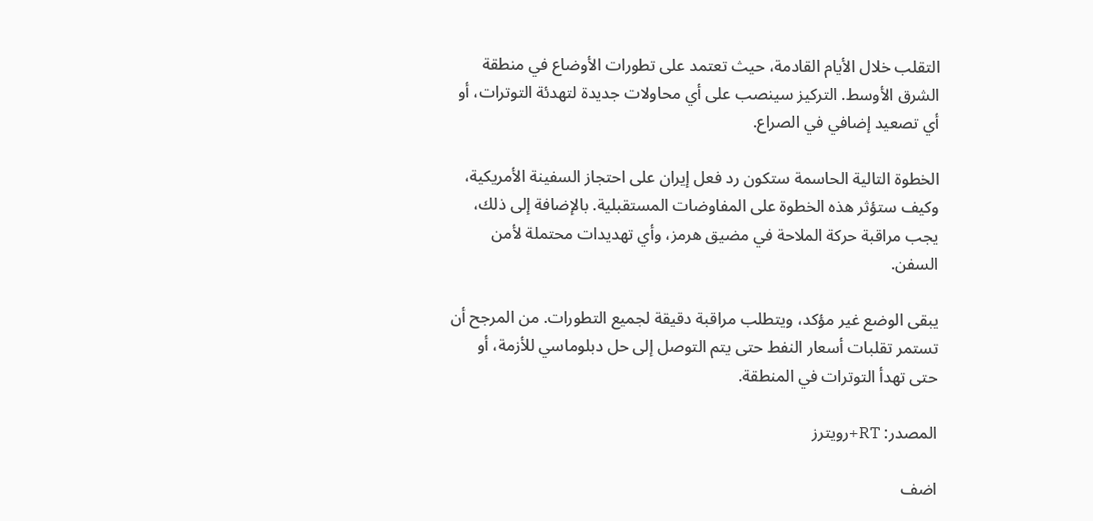التقلب خلال الأيام القادمة، حيث تعتمد على تطورات الأوضاع في منطقة الشرق الأوسط. التركيز سينصب على أي محاولات جديدة لتهدئة التوترات، أو أي تصعيد إضافي في الصراع.

الخطوة التالية الحاسمة ستكون رد فعل إيران على احتجاز السفينة الأمريكية، وكيف ستؤثر هذه الخطوة على المفاوضات المستقبلية. بالإضافة إلى ذلك، يجب مراقبة حركة الملاحة في مضيق هرمز، وأي تهديدات محتملة لأمن السفن.

يبقى الوضع غير مؤكد، ويتطلب مراقبة دقيقة لجميع التطورات. من المرجح أن تستمر تقلبات أسعار النفط حتى يتم التوصل إلى حل دبلوماسي للأزمة، أو حتى تهدأ التوترات في المنطقة.

المصدر: RT+رويترز

اضف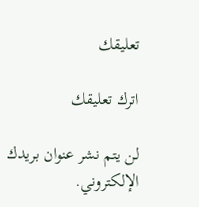تعليقك

اترك تعليقك

لن يتم نشر عنوان بريدك الإلكتروني.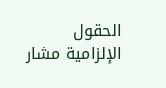الحقول الإلزامية مشار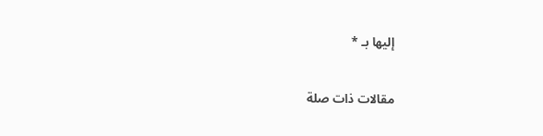إليها بـ *

مقالات ذات صلة